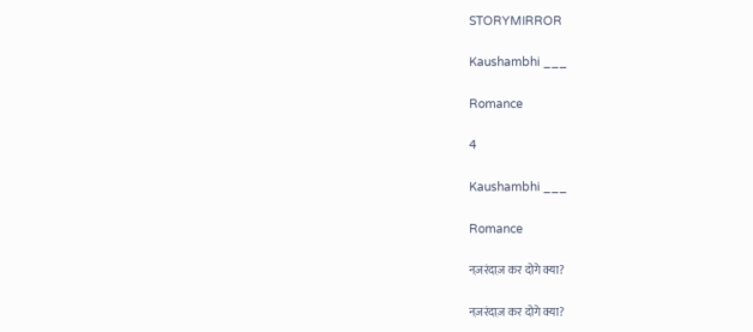STORYMIRROR

Kaushambhi ___

Romance

4

Kaushambhi ___

Romance

नज़रंदाज़ कर दोगे क्या?

नज़रंदाज़ कर दोगे क्या?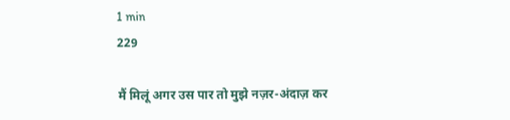1 min
229

मैं मिलूं अगर उस पार तो मुझे नज़र-अंदाज़ कर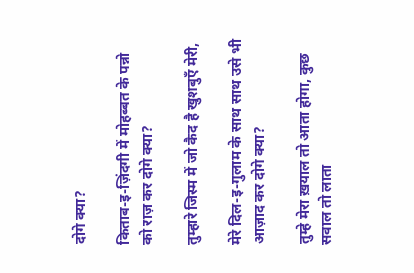दोगे क्या?

किताब-इ-ज़िंदगी में मोहब्बत के पन्नो को राज़ कर दोगे क्या?

तुम्हारे जिस्म में जो कैद है खुशबुएँ मेरी,

मेरे दिल-इ-गुलाम के साथ साथ उसे भी आज़ाद कर दोगे क्या?

तुम्हे मेरा ख़याल तो आता होगा, कुछ सवाल तो लाता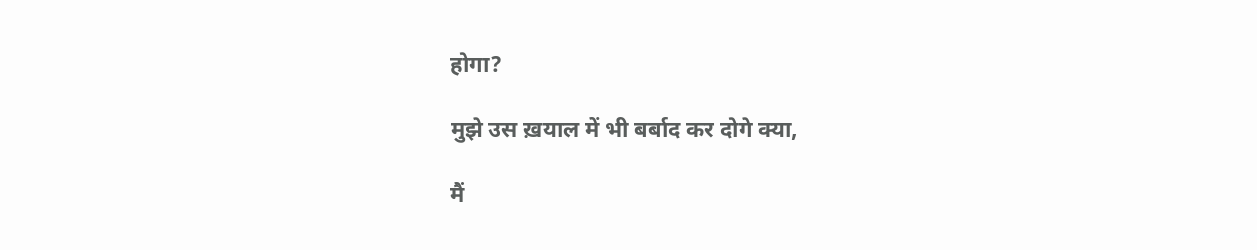होगा?

मुझे उस ख़याल में भी बर्बाद कर दोगे क्या,

मैं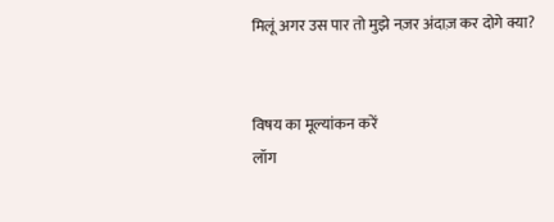मिलूं अगर उस पार तो मुझे नज़र अंदाज़ कर दोगे क्या?


विषय का मूल्यांकन करें
लॉग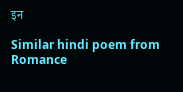इन

Similar hindi poem from Romance